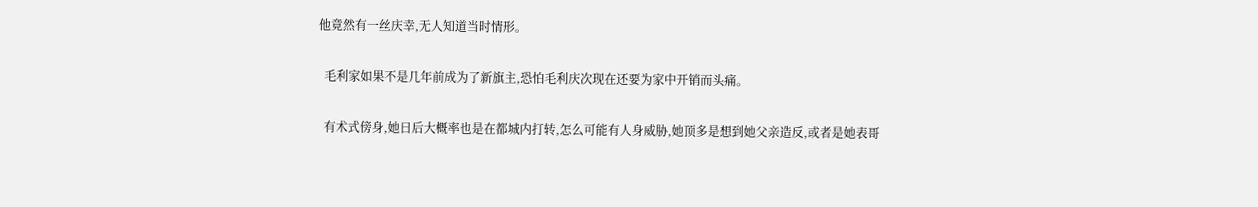他竟然有一丝庆幸,无人知道当时情形。

  毛利家如果不是几年前成为了新旗主,恐怕毛利庆次现在还要为家中开销而头痛。

  有术式傍身,她日后大概率也是在都城内打转,怎么可能有人身威胁,她顶多是想到她父亲造反,或者是她表哥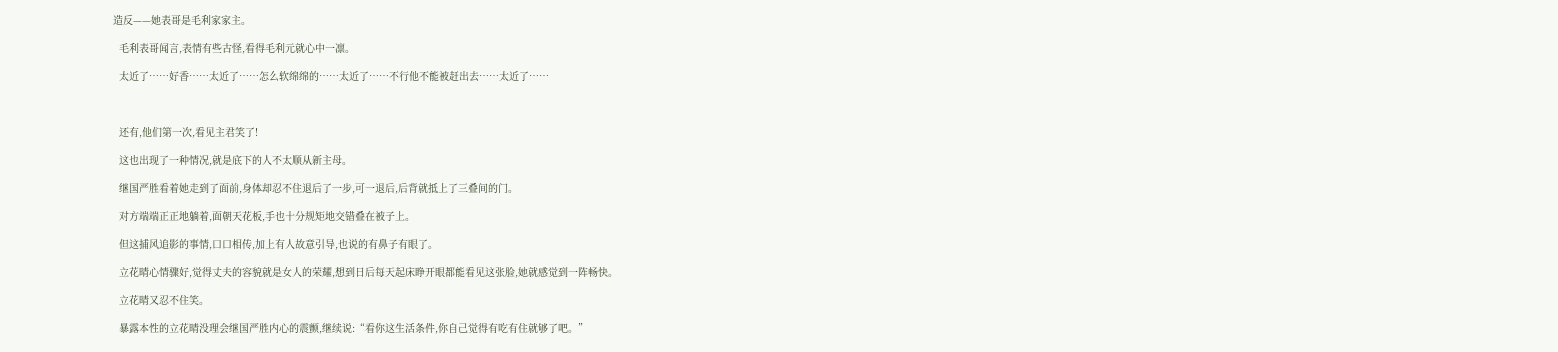造反——她表哥是毛利家家主。

  毛利表哥闻言,表情有些古怪,看得毛利元就心中一凛。

  太近了……好香……太近了……怎么软绵绵的……太近了……不行他不能被赶出去……太近了……



  还有,他们第一次,看见主君笑了!

  这也出现了一种情况,就是底下的人不太顺从新主母。

  继国严胜看着她走到了面前,身体却忍不住退后了一步,可一退后,后背就抵上了三叠间的门。

  对方端端正正地躺着,面朝天花板,手也十分规矩地交错叠在被子上。

  但这捕风追影的事情,口口相传,加上有人故意引导,也说的有鼻子有眼了。

  立花晴心情骤好,觉得丈夫的容貌就是女人的荣耀,想到日后每天起床睁开眼都能看见这张脸,她就感觉到一阵畅快。

  立花晴又忍不住笑。

  暴露本性的立花晴没理会继国严胜内心的震颤,继续说:“看你这生活条件,你自己觉得有吃有住就够了吧。”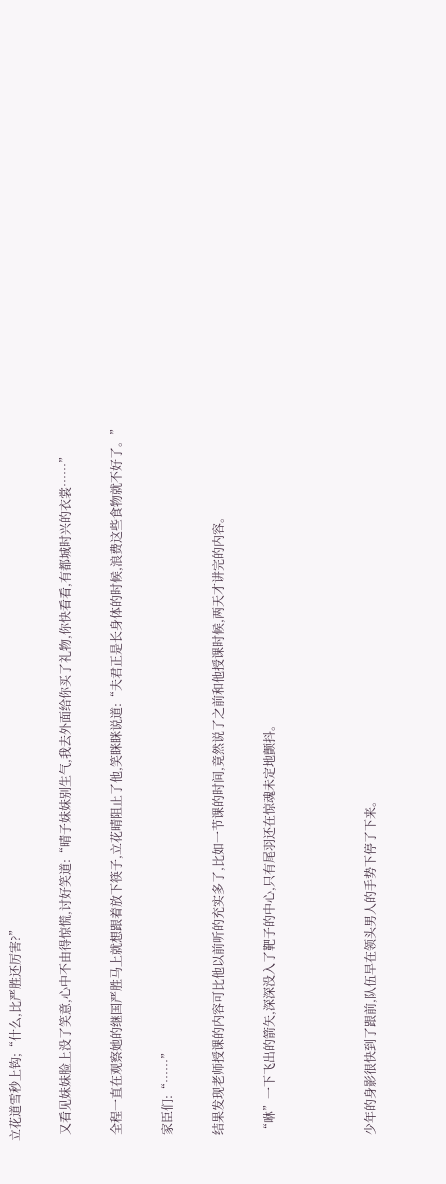立花道雪秒上钩;“什么,比严胜还厉害?”

  又看见妹妹脸上没了笑意,心中不由得惊慌,讨好笑道:“晴子妹妹别生气,我去外面给你买了礼物,你快看看,有都城时兴的衣裳……”

  全程一直在观察她的继国严胜马上就想跟着放下筷子,立花晴阻止了他,笑眯眯说道:“夫君正是长身体的时候,浪费这些食物就不好了。”

  家臣们:“……”

  结果发现老师授课的内容可比他以前听的充实多了,比如一节课的时间,竟然说了之前和他授课时候,两天才讲完的内容。

  “咻”一下飞出的箭矢,深深没入了靶子的中心,只有尾羽还在惊魂未定地颤抖。



  少年的身影很快到了跟前,队伍早在领头男人的手势下停了下来。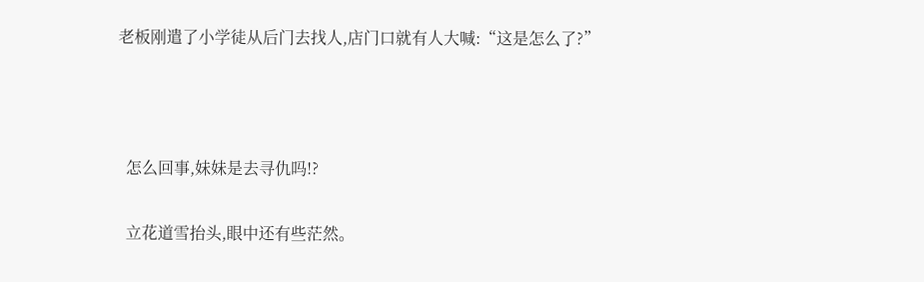老板刚遣了小学徒从后门去找人,店门口就有人大喊:“这是怎么了?”



  怎么回事,妹妹是去寻仇吗!?

  立花道雪抬头,眼中还有些茫然。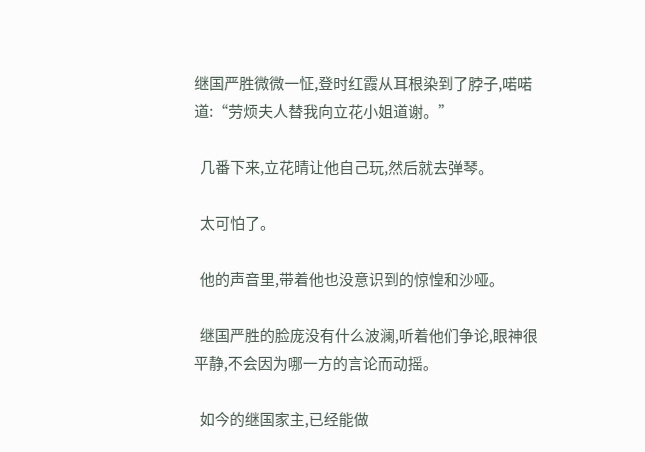继国严胜微微一怔,登时红霞从耳根染到了脖子,喏喏道:“劳烦夫人替我向立花小姐道谢。”

  几番下来,立花晴让他自己玩,然后就去弹琴。

  太可怕了。

  他的声音里,带着他也没意识到的惊惶和沙哑。

  继国严胜的脸庞没有什么波澜,听着他们争论,眼神很平静,不会因为哪一方的言论而动摇。

  如今的继国家主,已经能做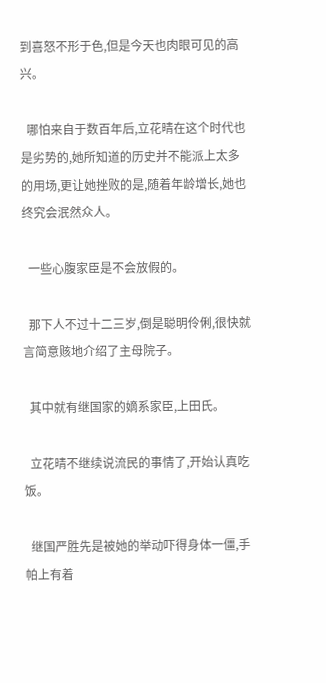到喜怒不形于色,但是今天也肉眼可见的高兴。

  哪怕来自于数百年后,立花晴在这个时代也是劣势的,她所知道的历史并不能派上太多的用场,更让她挫败的是,随着年龄增长,她也终究会泯然众人。

  一些心腹家臣是不会放假的。

  那下人不过十二三岁,倒是聪明伶俐,很快就言简意赅地介绍了主母院子。

  其中就有继国家的嫡系家臣,上田氏。

  立花晴不继续说流民的事情了,开始认真吃饭。

  继国严胜先是被她的举动吓得身体一僵,手帕上有着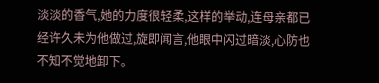淡淡的香气,她的力度很轻柔,这样的举动,连母亲都已经许久未为他做过,旋即闻言,他眼中闪过暗淡,心防也不知不觉地卸下。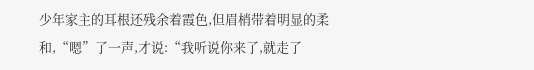少年家主的耳根还残余着霞色,但眉梢带着明显的柔和,“嗯”了一声,才说:“我听说你来了,就走了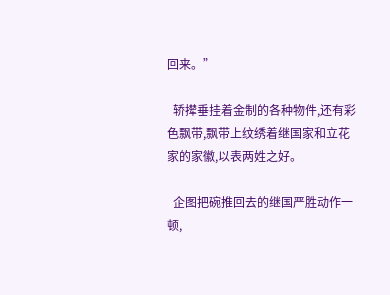回来。”

  轿撵垂挂着金制的各种物件,还有彩色飘带,飘带上纹绣着继国家和立花家的家徽,以表两姓之好。

  企图把碗推回去的继国严胜动作一顿,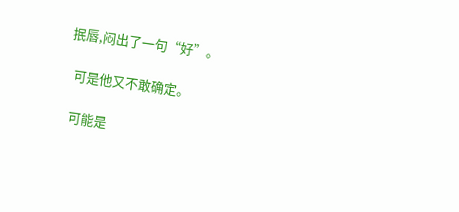抿唇,闷出了一句“好”。

  可是他又不敢确定。

  可能是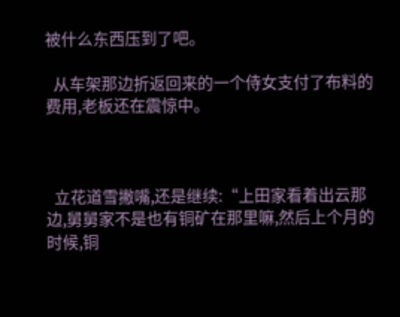被什么东西压到了吧。

  从车架那边折返回来的一个侍女支付了布料的费用,老板还在震惊中。



  立花道雪撇嘴,还是继续:“上田家看着出云那边,舅舅家不是也有铜矿在那里嘛,然后上个月的时候,铜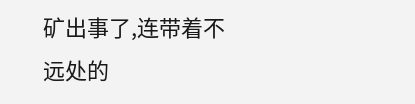矿出事了,连带着不远处的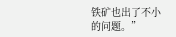铁矿也出了不小的问题。”